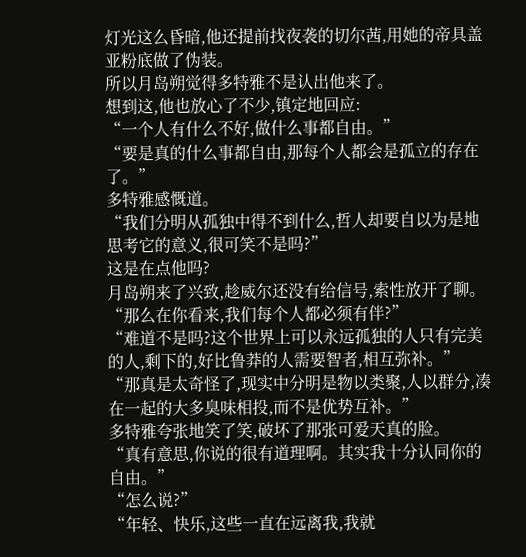灯光这么昏暗,他还提前找夜袭的切尔茜,用她的帝具盖亚粉底做了伪装。
所以月岛朔觉得多特雅不是认出他来了。
想到这,他也放心了不少,镇定地回应:
“一个人有什么不好,做什么事都自由。”
“要是真的什么事都自由,那每个人都会是孤立的存在了。”
多特雅感慨道。
“我们分明从孤独中得不到什么,哲人却要自以为是地思考它的意义,很可笑不是吗?”
这是在点他吗?
月岛朔来了兴致,趁威尔还没有给信号,索性放开了聊。
“那么在你看来,我们每个人都必须有伴?”
“难道不是吗?这个世界上可以永远孤独的人只有完美的人,剩下的,好比鲁莽的人需要智者,相互弥补。”
“那真是太奇怪了,现实中分明是物以类聚,人以群分,凑在一起的大多臭味相投,而不是优势互补。”
多特雅夸张地笑了笑,破坏了那张可爱天真的脸。
“真有意思,你说的很有道理啊。其实我十分认同你的自由。”
“怎么说?”
“年轻、快乐,这些一直在远离我,我就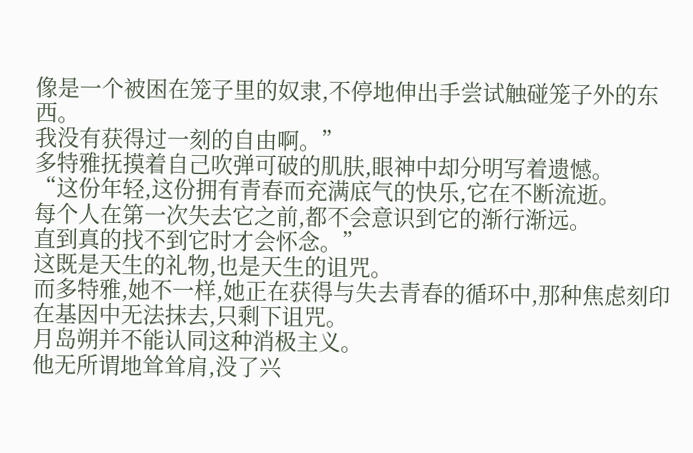像是一个被困在笼子里的奴隶,不停地伸出手尝试触碰笼子外的东西。
我没有获得过一刻的自由啊。”
多特雅抚摸着自己吹弹可破的肌肤,眼神中却分明写着遗憾。
“这份年轻,这份拥有青春而充满底气的快乐,它在不断流逝。
每个人在第一次失去它之前,都不会意识到它的渐行渐远。
直到真的找不到它时才会怀念。”
这既是天生的礼物,也是天生的诅咒。
而多特雅,她不一样,她正在获得与失去青春的循环中,那种焦虑刻印在基因中无法抹去,只剩下诅咒。
月岛朔并不能认同这种消极主义。
他无所谓地耸耸肩,没了兴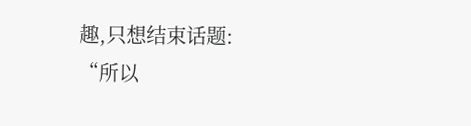趣,只想结束话题:
“所以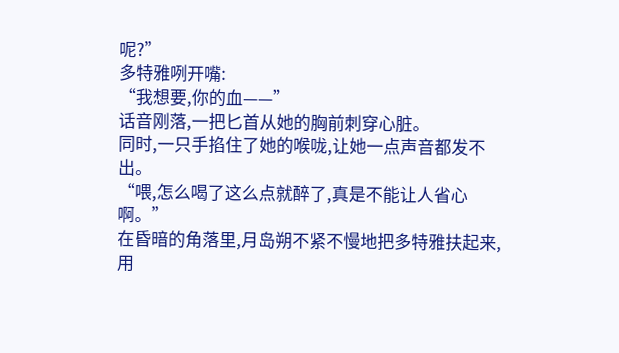呢?”
多特雅咧开嘴:
“我想要,你的血——”
话音刚落,一把匕首从她的胸前刺穿心脏。
同时,一只手掐住了她的喉咙,让她一点声音都发不出。
“喂,怎么喝了这么点就醉了,真是不能让人省心啊。”
在昏暗的角落里,月岛朔不紧不慢地把多特雅扶起来,用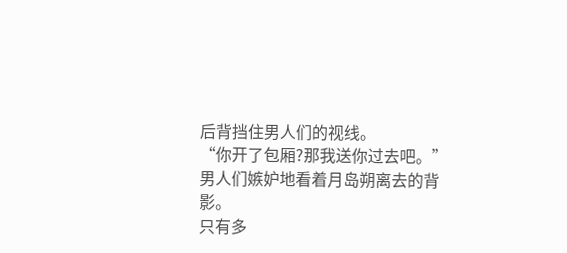后背挡住男人们的视线。
“你开了包厢?那我送你过去吧。”
男人们嫉妒地看着月岛朔离去的背影。
只有多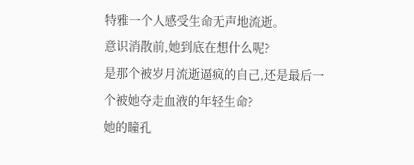特雅一个人感受生命无声地流逝。
意识消散前,她到底在想什么呢?
是那个被岁月流逝逼疯的自己,还是最后一个被她夺走血液的年轻生命?
她的瞳孔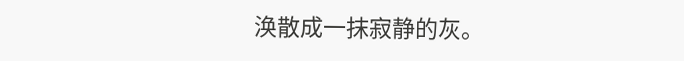涣散成一抹寂静的灰。